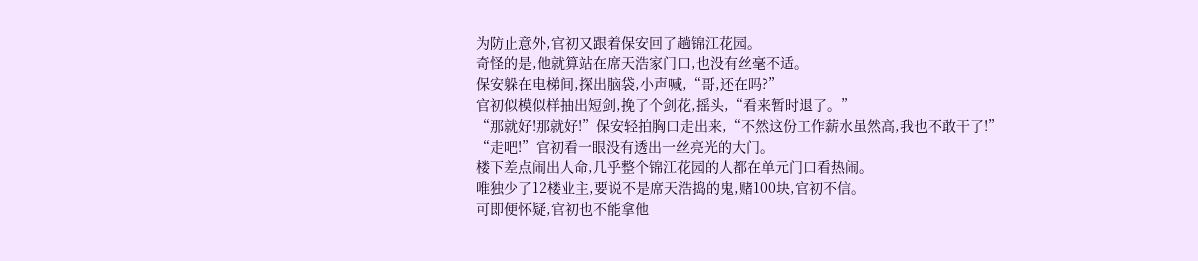为防止意外,官初又跟着保安回了趟锦江花园。
奇怪的是,他就算站在席天浩家门口,也没有丝毫不适。
保安躲在电梯间,探出脑袋,小声喊,“哥,还在吗?”
官初似模似样抽出短剑,挽了个剑花,摇头,“看来暂时退了。”
“那就好!那就好!”保安轻拍胸口走出来,“不然这份工作薪水虽然高,我也不敢干了!”
“走吧!”官初看一眼没有透出一丝亮光的大门。
楼下差点闹出人命,几乎整个锦江花园的人都在单元门口看热闹。
唯独少了12楼业主,要说不是席天浩捣的鬼,赌100块,官初不信。
可即便怀疑,官初也不能拿他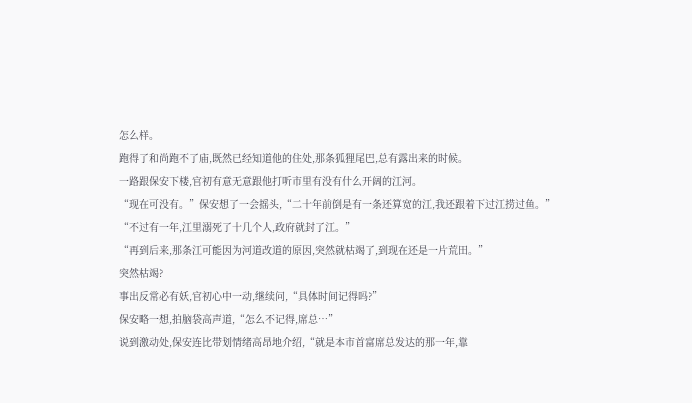怎么样。
跑得了和尚跑不了庙,既然已经知道他的住处,那条狐狸尾巴,总有露出来的时候。
一路跟保安下楼,官初有意无意跟他打听市里有没有什么开阔的江河。
“现在可没有。”保安想了一会摇头,“二十年前倒是有一条还算宽的江,我还跟着下过江捞过鱼。”
“不过有一年,江里溺死了十几个人,政府就封了江。”
“再到后来,那条江可能因为河道改道的原因,突然就枯竭了,到现在还是一片荒田。”
突然枯竭?
事出反常必有妖,官初心中一动,继续问,“具体时间记得吗?”
保安略一想,拍脑袋高声道,“怎么不记得,席总…”
说到激动处,保安连比带划情绪高昂地介绍,“就是本市首富席总发达的那一年,靠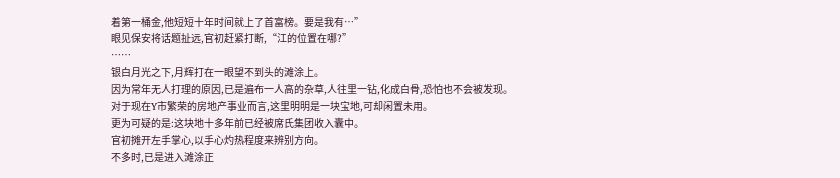着第一桶金,他短短十年时间就上了首富榜。要是我有…”
眼见保安将话题扯远,官初赶紧打断,“江的位置在哪?”
……
银白月光之下,月辉打在一眼望不到头的滩涂上。
因为常年无人打理的原因,已是遍布一人高的杂草,人往里一钻,化成白骨,恐怕也不会被发现。
对于现在Y市繁荣的房地产事业而言,这里明明是一块宝地,可却闲置未用。
更为可疑的是:这块地十多年前已经被席氏集团收入囊中。
官初摊开左手掌心,以手心灼热程度来辨别方向。
不多时,已是进入滩涂正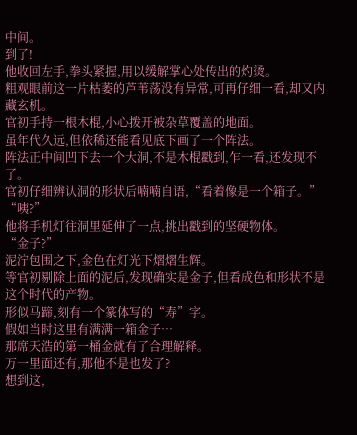中间。
到了!
他收回左手,拳头紧握,用以缓解掌心处传出的灼烫。
粗观眼前这一片枯萎的芦苇荡没有异常,可再仔细一看,却又内藏玄机。
官初手持一根木棍,小心拨开被杂草覆盖的地面。
虽年代久远,但依稀还能看见底下画了一个阵法。
阵法正中间凹下去一个大洞,不是木棍戳到,乍一看,还发现不了。
官初仔细辨认洞的形状后喃喃自语,“看着像是一个箱子。”
“咦?”
他将手机灯往洞里延伸了一点,挑出戳到的坚硬物体。
“金子?”
泥泞包围之下,金色在灯光下熠熠生辉。
等官初剔除上面的泥后,发现确实是金子,但看成色和形状不是这个时代的产物。
形似马蹄,刻有一个篆体写的“寿”字。
假如当时这里有满满一箱金子…
那席天浩的第一桶金就有了合理解释。
万一里面还有,那他不是也发了?
想到这,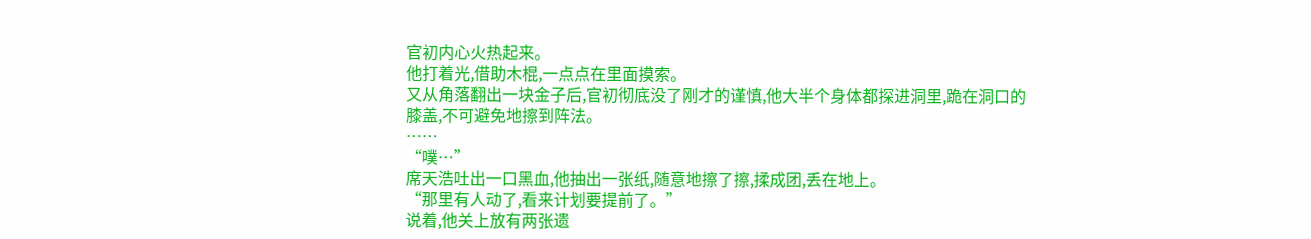官初内心火热起来。
他打着光,借助木棍,一点点在里面摸索。
又从角落翻出一块金子后,官初彻底没了刚才的谨慎,他大半个身体都探进洞里,跪在洞口的膝盖,不可避免地擦到阵法。
……
“噗…”
席天浩吐出一口黑血,他抽出一张纸,随意地擦了擦,揉成团,丢在地上。
“那里有人动了,看来计划要提前了。”
说着,他关上放有两张遗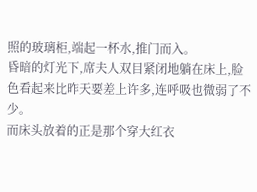照的玻璃柜,端起一杯水,推门而入。
昏暗的灯光下,席夫人双目紧闭地躺在床上,脸色看起来比昨天要差上许多,连呼吸也微弱了不少。
而床头放着的正是那个穿大红衣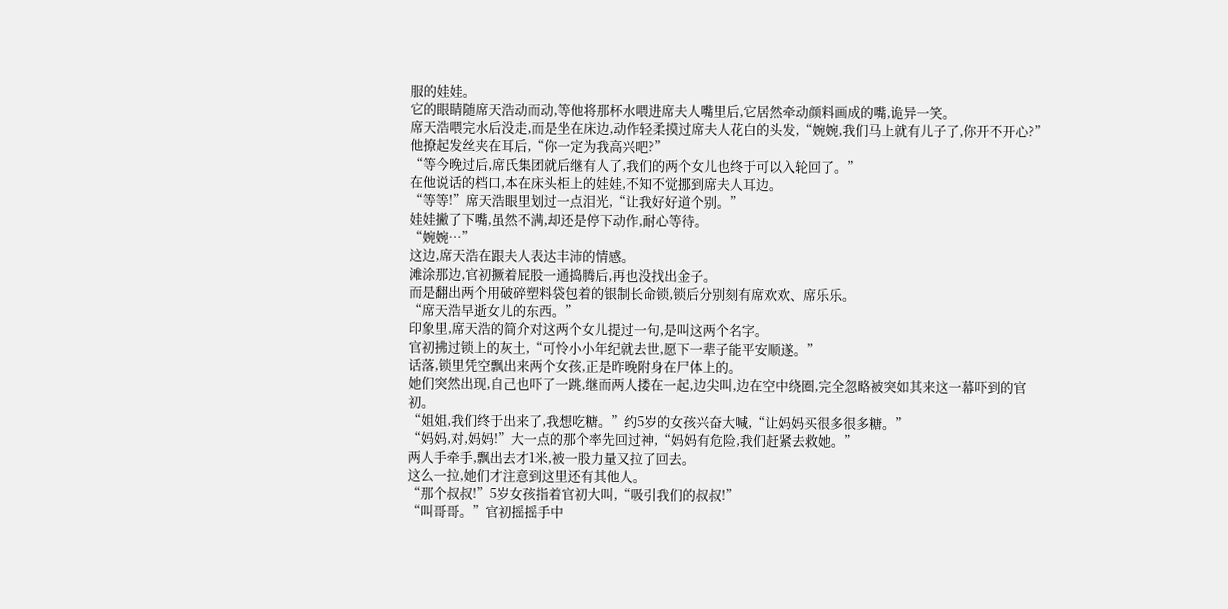服的娃娃。
它的眼睛随席天浩动而动,等他将那杯水喂进席夫人嘴里后,它居然牵动颜料画成的嘴,诡异一笑。
席天浩喂完水后没走,而是坐在床边,动作轻柔摸过席夫人花白的头发,“婉婉,我们马上就有儿子了,你开不开心?”
他撩起发丝夹在耳后,“你一定为我高兴吧?”
“等今晚过后,席氏集团就后继有人了,我们的两个女儿也终于可以入轮回了。”
在他说话的档口,本在床头柜上的娃娃,不知不觉挪到席夫人耳边。
“等等!”席天浩眼里划过一点泪光,“让我好好道个别。”
娃娃撇了下嘴,虽然不满,却还是停下动作,耐心等待。
“婉婉…”
这边,席天浩在跟夫人表达丰沛的情感。
滩涂那边,官初撅着屁股一通捣腾后,再也没找出金子。
而是翻出两个用破碎塑料袋包着的银制长命锁,锁后分别刻有席欢欢、席乐乐。
“席天浩早逝女儿的东西。”
印象里,席天浩的简介对这两个女儿提过一句,是叫这两个名字。
官初拂过锁上的灰土,“可怜小小年纪就去世,愿下一辈子能平安顺遂。”
话落,锁里凭空飘出来两个女孩,正是昨晚附身在尸体上的。
她们突然出现,自己也吓了一跳,继而两人搂在一起,边尖叫,边在空中绕圈,完全忽略被突如其来这一幕吓到的官初。
“姐姐,我们终于出来了,我想吃糖。”约5岁的女孩兴奋大喊,“让妈妈买很多很多糖。”
“妈妈,对,妈妈!”大一点的那个率先回过神,“妈妈有危险,我们赶紧去救她。”
两人手牵手,飘出去才1米,被一股力量又拉了回去。
这么一拉,她们才注意到这里还有其他人。
“那个叔叔!”5岁女孩指着官初大叫,“吸引我们的叔叔!”
“叫哥哥。”官初摇摇手中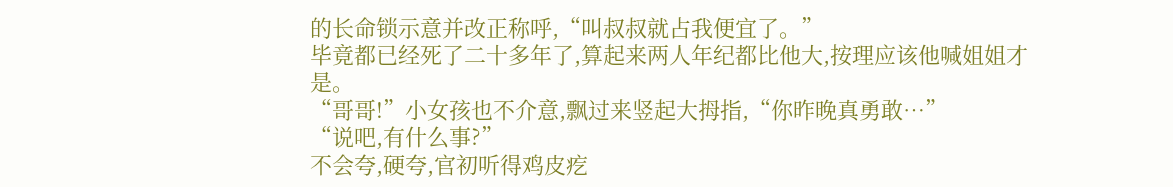的长命锁示意并改正称呼,“叫叔叔就占我便宜了。”
毕竟都已经死了二十多年了,算起来两人年纪都比他大,按理应该他喊姐姐才是。
“哥哥!”小女孩也不介意,飘过来竖起大拇指,“你昨晚真勇敢…”
“说吧,有什么事?”
不会夸,硬夸,官初听得鸡皮疙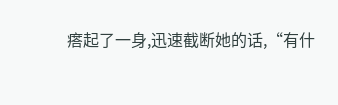瘩起了一身,迅速截断她的话,“有什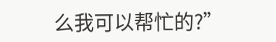么我可以帮忙的?”